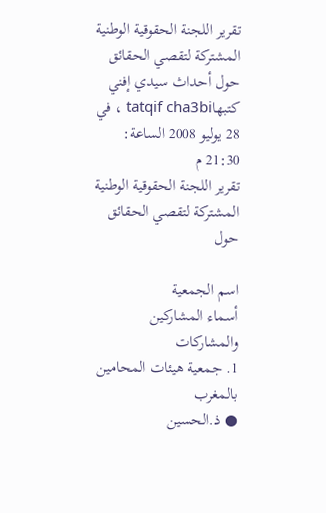تقرير اللجنة الحقوقية الوطنية المشتركة لتقصي الحقائق حول أحداث سيدي إفني
كتبهاtatqif cha3bi ، في 28 يوليو 2008 الساعة: 21:30 م
تقرير اللجنة الحقوقية الوطنية المشتركة لتقصي الحقائق حول

اسم الجمعية
أسماء المشاركين والمشاركات
1. جمعية هيئات المحامين بالمغرب
● ذ.الحسين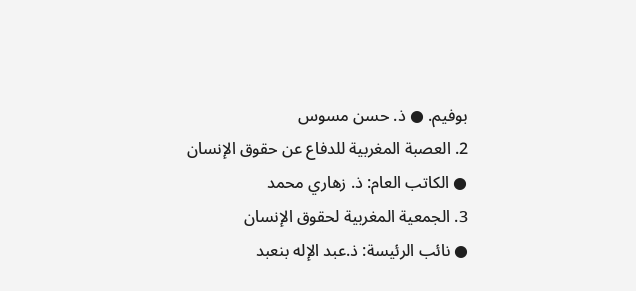بوفيم. ● ذ. حسن مسوس
2. العصبة المغربية للدفاع عن حقوق الإنسان
● الكاتب العام: ذ. زهاري محمد
3. الجمعية المغربية لحقوق الإنسان
● نائب الرئيسة: ذ.عبد الإله بنعبد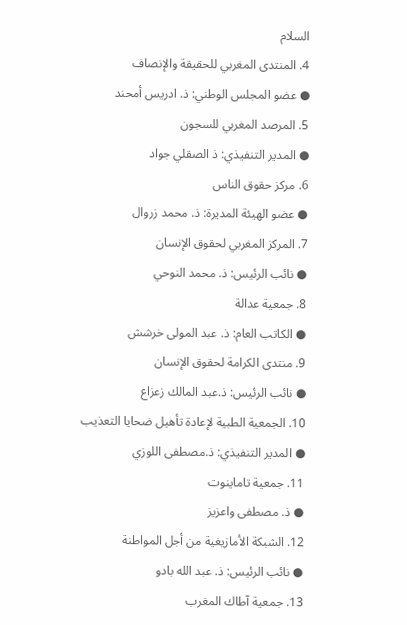السلام
4. المنتدى المغربي للحقيقة والإنصاف
● عضو المجلس الوطني: ذ. ادريس أمحند
5. المرصد المغربي للسجون
● المدير التنفيذي: ذ الصقلي جواد
6. مركز حقوق الناس
● عضو الهيئة المديرة: ذ. محمد زروال
7. المركز المغربي لحقوق الإنسان
● نائب الرئيس: ذ. محمد النوحي
8. جمعية عدالة
● الكاتب العام: ذ. عبد المولى خرشش
9. منتدى الكرامة لحقوق الإنسان
● نائب الرئيس: ذ.عبد المالك زعزاع
10. الجمعية الطبية لإعادة تأهيل ضحايا التعذيب
● المدير التنفيذي: ذ.مصطفى اللوزي
11. جمعية تاماينوت
● ذ. مصطفى واعزيز
12. الشبكة الأمازيغية من أجل المواطنة
● نائب الرئيس: ذ. عبد الله بادو
13. جمعية آطاك المغرب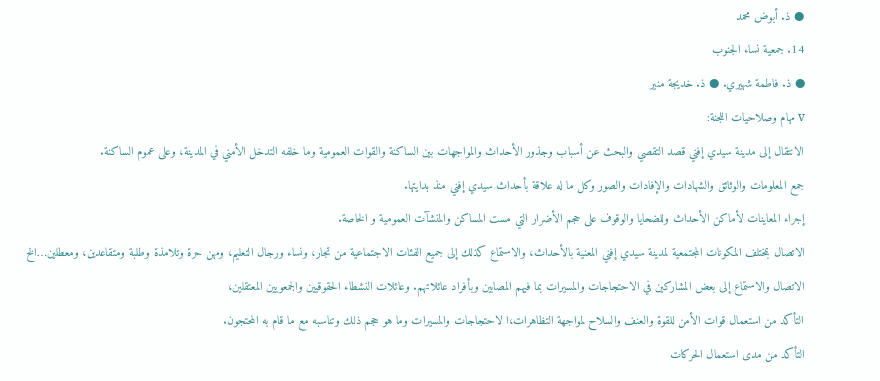● ذ. أبوض محمد
14. جمعية نساء الجنوب
● ذ. فاطمة شهيري. ● ذ. خديجة منير
v مهام وصلاحيات اللجنة:
الانتقال إلى مدينة سيدي إفني قصد التقصي والبحث عن أسباب وجذور الأحداث والمواجهات بين الساكنة والقوات العمومية وما خلفه التدخل الأمني في المدينة، وعلى عموم الساكنة.
جمع المعلومات والوثائق والشهادات والإفادات والصور وكل ما له علاقة بأحداث سيدي إفني منذ بدايتها.
إجراء المعاينات لأماكن الأحداث وللضحايا والوقوف على حجم الأضرار التي مست المساكن والمنشآت العمومية و الخاصة.
الاتصال بمختلف المكونات المجتمعية لمدينة سيدي إفني المعنية بالأحداث، والاستماع كذلك إلى جميع الفئات الاجتماعية من تجار، ونساء ورجال التعليم، ومهن حرة وتلامذة وطلبة ومتقاعدين، ومعطلين…الخ
الاتصال والاستماع إلى بعض المشاركين في الاحتجاجات والمسيرات بما فيهم المصابين وبأفراد عائلاتهم. وعائلات النشطاء الحقوقيين والجمعويين المعتقلين،
التأكد من استعمال قوات الأمن للقوة والعنف والسلاح لمواجهة التظاهرات،ا لاحتجاجات والمسيرات وما هو حجم ذلك وتناسبه مع ما قام به المحتجون.
التأكد من مدى استعمال الحركات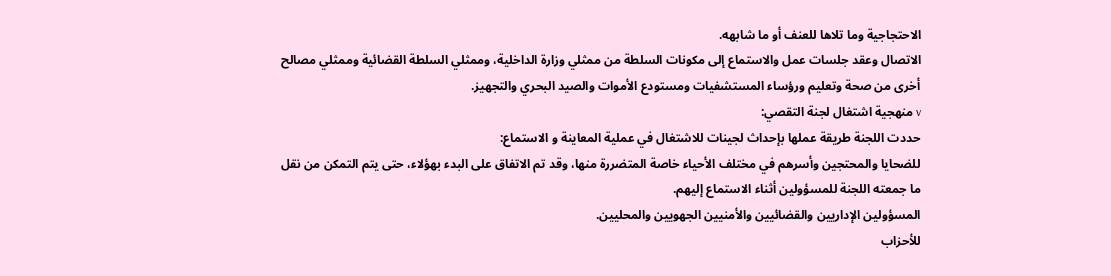الاحتجاجية وما تلاها للعنف أو ما شابهه.
الاتصال وعقد جلسات عمل والاستماع إلى مكونات السلطة من ممثلي وزارة الداخلية، وممثلي السلطة القضائية وممثلي مصالح أخرى من صحة وتعليم ورؤساء المستشفيات ومستودع الأموات والصيد البحري والتجهيز.
v منهجية اشتغال لجنة التقصي:
حددت اللجنة طريقة عملها بإحداث لجينات للاشتغال في عملية المعاينة و الاستماع:
للضحايا والمحتجين وأسرهم في مختلف الأحياء خاصة المتضررة منها، وقد تم الاتفاق على البدء بهؤلاء، حتى يتم التمكن من نقل ما جمعته اللجنة للمسؤولين أثناء الاستماع إليهم.
المسؤولين الإداريين والقضائيين والأمنيين الجهويين والمحليين.
للأحزاب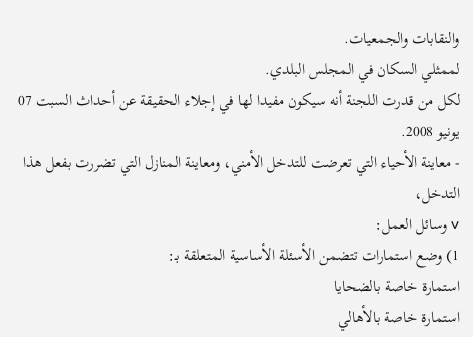والنقابات والجمعيات.
لممثلي السكان في المجلس البلدي.
لكل من قدرت اللجنة أنه سيكون مفيدا لها في إجلاء الحقيقة عن أحداث السبت 07 يونيو 2008.
- معاينة الأحياء التي تعرضت للتدخل الأمني، ومعاينة المنازل التي تضررت بفعل هذا التدخل،
v وسائل العمل:
1) وضع استمارات تتضمن الأسئلة الأساسية المتعلقة بـ:
استمارة خاصة بالضحايا
استمارة خاصة بالأهالي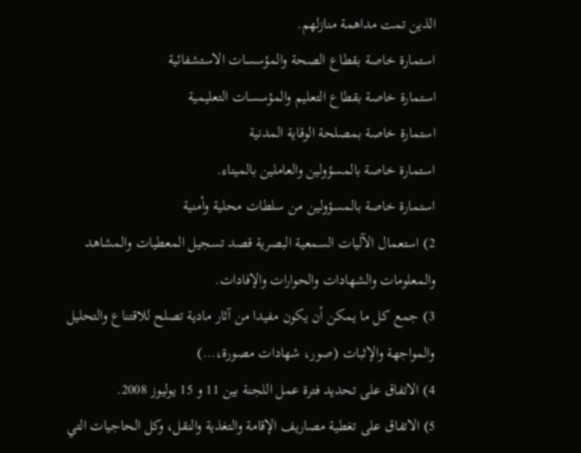الذين تمت مداهمة منازلهم.
استمارة خاصة بقطاع الصحة والمؤسسات الاستشفائية
استمارة خاصة بقطاع التعليم والمؤسسات التعليمية
استمارة خاصة بمصلحة الوقاية المدنية
استمارة خاصة بالمسؤولين والعاملين بالميناء.
استمارة خاصة بالمسؤولين من سلطات محلية وأمنية
2) استعمال الآليات السمعية البصرية قصد تسجيل المعطيات والمشاهد والمعلومات والشهادات والحوارات والإفادات.
3) جمع كل ما يمكن أن يكون مفيدا من آثار مادية تصلح للاقتناع والتحليل والمواجهة والإثبات (صور، شهادات مصورة،…)
4) الاتفاق على تحديد فترة عمل اللجنة بين 11 و 15 يوليوز 2008.
5) الاتفاق على تغطية مصاريف الإقامة والتغذية والنقل، وكل الحاجيات التي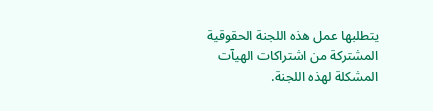يتطلبها عمل هذه اللجنة الحقوقية المشتركة من اشتراكات الهيآت المشكلة لهذه اللجنة.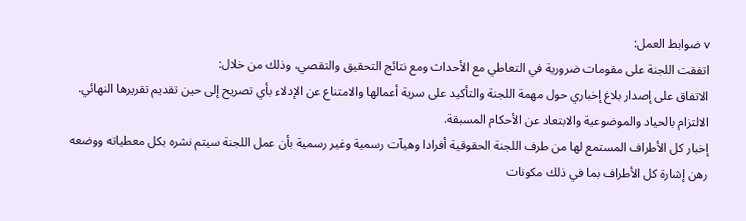v ضوابط العمل:
اتفقت اللجنة على مقومات ضرورية في التعاطي مع الأحداث ومع نتائج التحقيق والتقصي، وذلك من خلال:
الاتفاق على إصدار بلاغ إخباري حول مهمة اللجنة والتأكيد على سرية أعمالها والامتناع عن الإدلاء بأي تصريح إلى حين تقديم تقريرها النهائي.
الالتزام بالحياد والموضوعية والابتعاد عن الأحكام المسبقة.
إخبار كل الأطراف المستمع لها من طرف اللجنة الحقوقية أفرادا وهيآت رسمية وغير رسمية بأن عمل اللجنة سيتم نشره بكل معطياته ووضعه رهن إشارة كل الأطراف بما في ذلك مكونات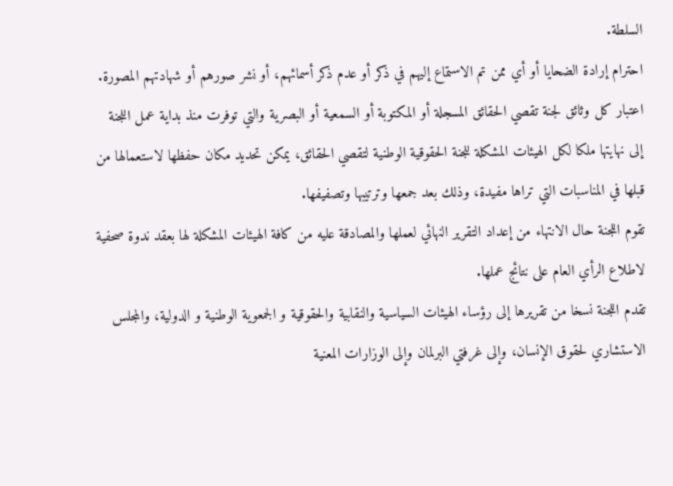السلطة.
احترام إرادة الضحايا أو أي ممن تم الاستماع إليهم في ذكر أو عدم ذكر أسمائهم، أو نشر صورهم أو شهادتهم المصورة.
اعتبار كل وثائق لجنة تقصي الحقائق المسجلة أو المكتوبة أو السمعية أو البصرية والتي توفرت منذ بداية عمل اللجنة إلى نهايتها ملكا لكل الهيئات المشكلة للجنة الحقوقية الوطنية لتقصي الحقائق، يمكن تحديد مكان حفظها لاستعمالها من قبلها في المناسبات التي تراها مفيدة، وذلك بعد جمعها وترتيبها وتصفيفها.
تقوم اللجنة حال الانتهاء من إعداد التقرير النهائي لعملها والمصادقة عليه من كافة الهيئات المشكلة لها بعقد ندوة صحفية لاطلاع الرأي العام على نتائج عملها.
تقدم اللجنة نسخا من تقريرها إلى رؤساء الهيئات السياسية والنقابية والحقوقية و الجمعوية الوطنية و الدولية، والمجلس الاستشاري لحقوق الإنسان، وإلى غرفتي البرلمان وإلى الوزارات المعنية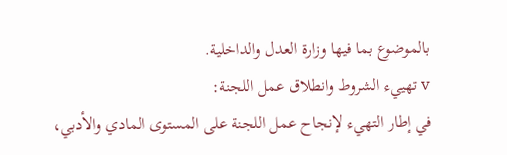بالموضوع بما فيها وزارة العدل والداخلية.
v تهييء الشروط وانطلاق عمل اللجنة:
في إطار التهيء لإنجاح عمل اللجنة على المستوى المادي والأدبي،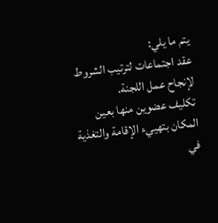يتم ما يلي:
عقد اجتماعات لترتيب الشروط لإنجاح عمل اللجنة.
تكليف عضوين منها بعين المكان بتهييء الإقامة والتغذية في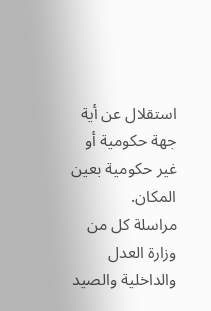استقلال عن أية جهة حكومية أو غير حكومية بعين المكان.
مراسلة كل من وزارة العدل والداخلية والصيد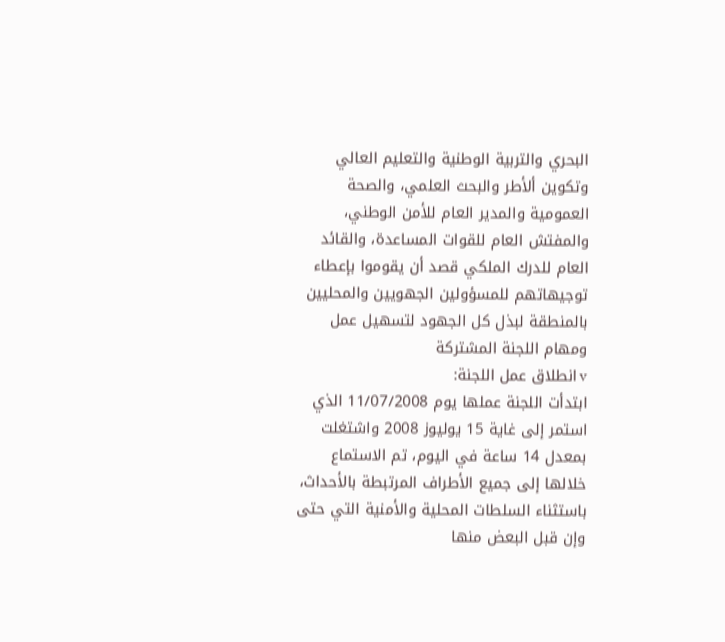البحري والتربية الوطنية والتعليم العالي وتكوين ألأطر والبحث العلمي، والصحة العمومية والمدير العام للأمن الوطني، والمفتش العام للقوات المساعدة، والقائد العام للدرك الملكي قصد أن يقوموا بإعطاء توجيهاتهم للمسؤولين الجهويين والمحليين بالمنطقة لبذل كل الجهود لتسهيل عمل ومهام اللجنة المشتركة
v انطلاق عمل اللجنة:
ابتدأت اللجنة عملها يوم 11/07/2008 الذي استمر إلى غاية 15 يوليوز 2008 واشتغلت بمعدل 14 ساعة في اليوم، تم الاستماع خلالها إلى جميع الأطراف المرتبطة بالأحداث، باستثناء السلطات المحلية والأمنية التي حتى وإن قبل البعض منها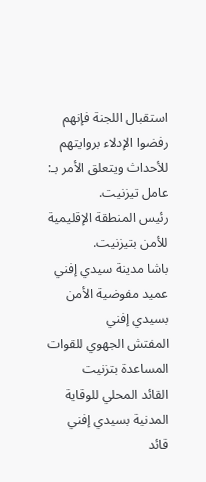استقبال اللجنة فإنهم رفضوا الإدلاء بروايتهم للأحداث ويتعلق الأمر بـ:
عامل تيزنيت.
رئيس المنطقة الإقليمية للأمن بتيزنيت.
باشا مدينة سيدي إفني
عميد مفوضية الأمن بسيدي إفني
المفتش الجهوي للقوات المساعدة بتزنيت
القائد المحلي للوقاية المدنية بسيدي إفني
قائد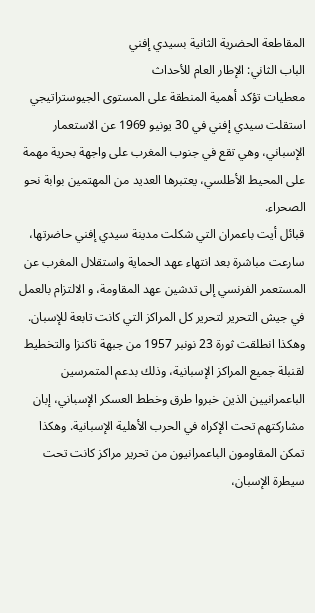المقاطعة الحضرية الثانية بسيدي إفني
الباب الثاني: الإطار العام للأحداث
معطيات تؤكد أهمية المنطقة على المستوى الجيوستراتيجي
استقلت سيدي إفني في 30 يونيو 1969 عن الاستعمار الإسباني، وهي تقع في جنوب المغرب على واجهة بحرية مهمة على المحيط الأطلسي، يعتبرها العديد من المهتمين بوابة نحو الصحراء.
قبائل أيت باعمران التي شكلت مدينة سيدي إفني حاضرتها، سارعت مباشرة بعد انتهاء عهد الحماية واستقلال المغرب عن المستعمر الفرنسي إلى تدشين عهد المقاومة، و الالتزام بالعمل في جيش التحرير لتحرير كل المراكز التي كانت تابعة للإسبان.
وهكذا انطلقت ثورة 23 نونبر 1957 من جبهة تاكنزا والتخطيط لقنبلة جميع المراكز الإسبانية، وذلك بدعم المتمرسين الباعمرانيين الذين خبروا طرق وخطط العسكر الإسباني، إبان مشاركتهم تحت الإكراه في الحرب الأهلية الإسبانية. وهكذا تمكن المقاومون الباعمرانيون من تحرير مراكز كانت تحت سيطرة الإسبان،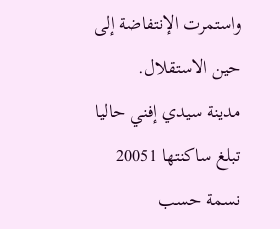واستمرت الإنتفاضة إلى حين الاستقلال.
مدينة سيدي إفني حاليا تبلغ ساكنتها 20051 نسمة حسب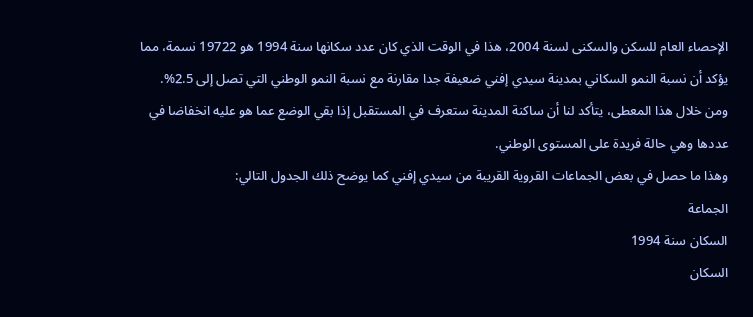الإحصاء العام للسكن والسكنى لسنة 2004، هذا في الوقت الذي كان عدد سكانها سنة 1994 هو 19722 نسمة، مما يؤكد أن نسبة النمو السكاني بمدينة سيدي إفني ضعيفة جدا مقارنة مع نسبة النمو الوطني التي تصل إلى 2.5%.
ومن خلال هذا المعطى، يتأكد لنا أن ساكنة المدينة ستعرف في المستقبل إذا بقي الوضع عما هو عليه انخفاضا في عددها وهي حالة فريدة على المستوى الوطني.
وهذا ما حصل في بعض الجماعات القروية القريبة من سيدي إفني كما يوضح ذلك الجدول التالي:
الجماعة
السكان سنة 1994
السكان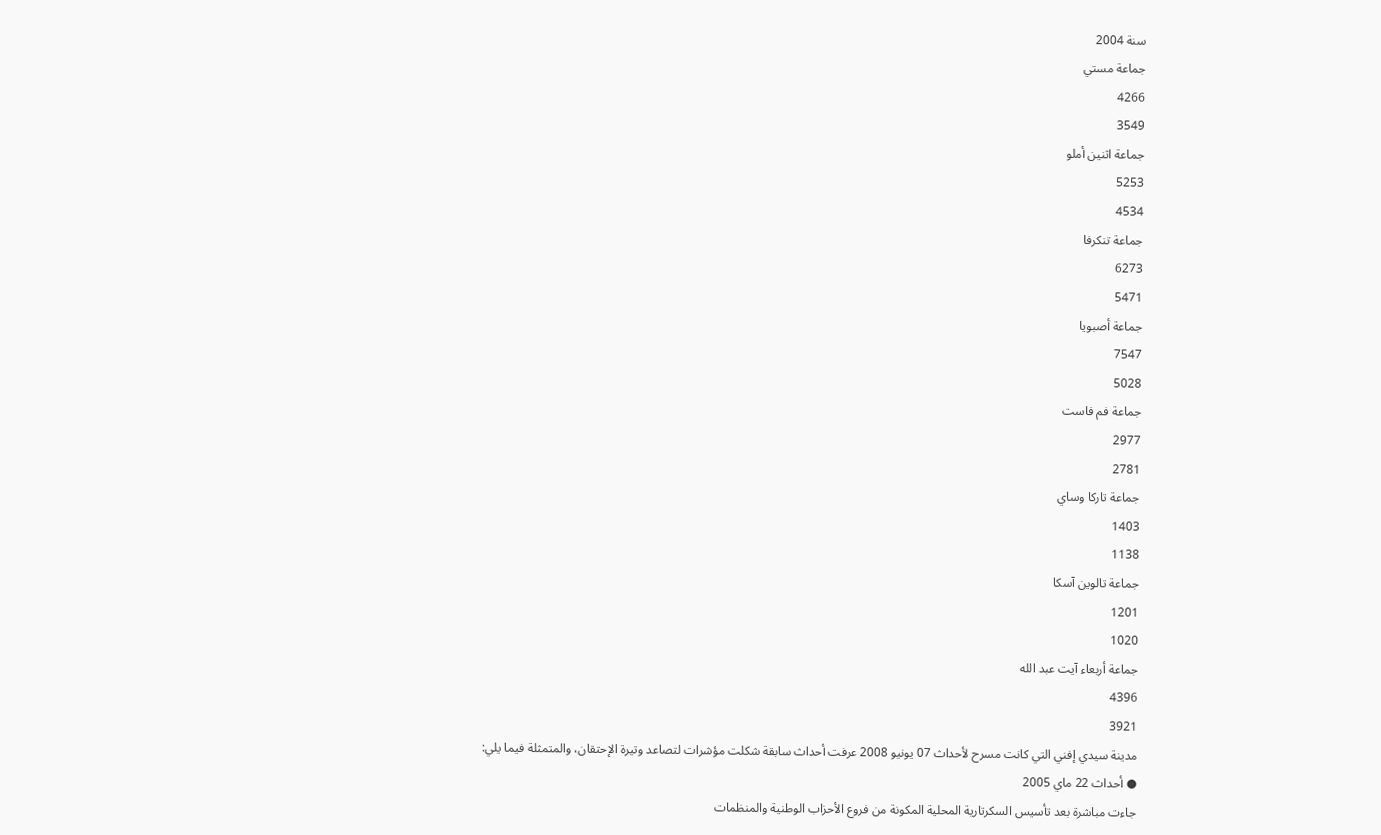سنة 2004
جماعة مستي
4266
3549
جماعة اثنين أملو
5253
4534
جماعة تنكرفا
6273
5471
جماعة أصبويا
7547
5028
جماعة فم فاست
2977
2781
جماعة تاركا وساي
1403
1138
جماعة تالوين آسكا
1201
1020
جماعة أربعاء آيت عبد الله
4396
3921
مدينة سيدي إفني التي كانت مسرح لأحداث 07 يونيو 2008 عرفت أحداث سابقة شكلت مؤشرات لتصاعد وتيرة الإحتقان، والمتمثلة فيما يلي:
● أحداث 22 ماي 2005
جاءت مباشرة بعد تأسيس السكرتارية المحلية المكونة من فروع الأحزاب الوطنية والمنظمات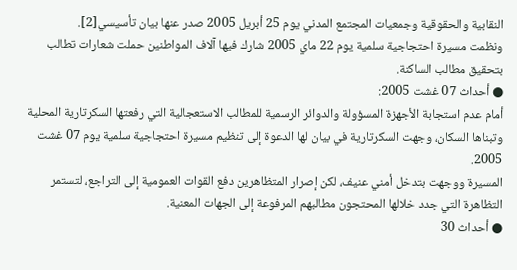النقابية والحقوقية وجمعيات المجتمع المدني يوم 25 أبريل 2005 صدر عنها بيان تأسيسي[2].
ونظمت مسيرة احتجاجية سلمية يوم 22 ماي 2005 شارك فيها آلاف المواطنين حملت شعارات تطالب بتحقيق مطالب الساكنة.
● أحداث 07 غشت 2005:
أمام عدم استجابة الأجهزة المسؤولة والدوائر الرسمية للمطالب الاستعجالية التي رفعتها السكرتارية المحلية وتبناها السكان، وجهت السكرتارية في بيان لها الدعوة إلى تنظيم مسيرة احتجاجية سلمية يوم 07 غشت 2005.
المسيرة ووجهت بتدخل أمني عنيف، لكن إصرار المتظاهرين دفع القوات العمومية إلى التراجع، لتستمر التظاهرة التي جدد خلالها المحتجون مطالبهم المرفوعة إلى الجهات المعنية.
● أحداث 30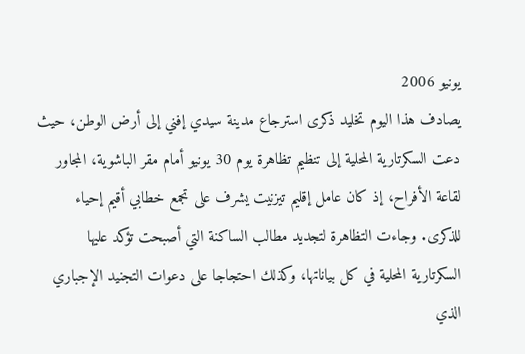يونيو 2006
يصادف هذا اليوم تخليد ذكرى استرجاع مدينة سيدي إفني إلى أرض الوطن، حيث دعت السكرتارية المحلية إلى تنظيم تظاهرة يوم 30 يونيو أمام مقر الباشوية، المجاور لقاعة الأفراح، إذ كان عامل إقليم تيزنيت يشرف على تجمع خطابي أقيم إحياء للذكرى. وجاءت التظاهرة لتجديد مطالب الساكنة التي أصبحت تؤكد عليها السكرتارية المحلية في كل بياناتها، وكذلك احتجاجا على دعوات التجنيد الإجباري الذي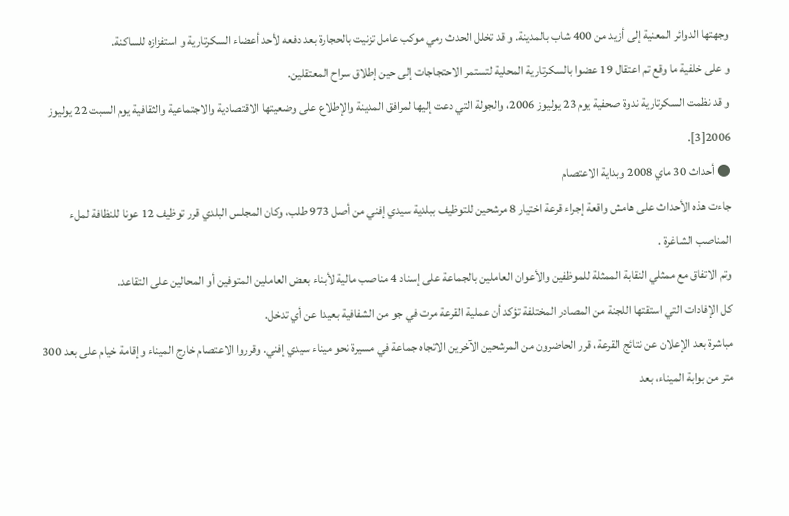وجهتها الدوائر المعنية إلى أزيد من 400 شاب بالمدينة. و قد تخلل الحدث رمي موكب عامل تزنيت بالحجارة بعد دفعه لأحد أعضاء السكرتارية و استفزازه للساكنة.
و على خلفية ما وقع تم اعتقال 19 عضوا بالسكرتارية المحلية لتستمر الاحتجاجات إلى حين إطلاق سراح المعتقلين.
و قد نظمت السكرتارية ندوة صحفية يوم 23 يوليوز 2006، والجولة التي دعت إليها لمرافق المدينة والإطلاع على وضعيتها الاقتصادية والاجتماعية والثقافية يوم السبت 22 يوليوز 2006[3].
● أحداث 30 ماي 2008 وبداية الاعتصام
جاءت هذه الأحداث على هامش واقعة إجراء قرعة اختيار 8 مرشحين للتوظيف ببلدية سيدي إفني من أصل 973 طلب، وكان المجلس البلدي قرر توظيف 12 عونا للنظافة لملء المناصب الشاغرة .
وتم الاتفاق مع ممثلي النقابة الممثلة للموظفين والأعوان العاملين بالجماعة على إسناد 4 مناصب مالية لأبناء بعض العاملين المتوفين أو المحالين على التقاعد.
كل الإفادات التي استقتها اللجنة من المصادر المختلفة تؤكد أن عملية القرعة مرت في جو من الشفافية بعيدا عن أي تدخل.
مباشرة بعد الإعلان عن نتائج القرعة، قرر الحاضرون من المرشحين الآخرين الاتجاه جماعة في مسيرة نحو ميناء سيدي إفني. وقرروا الاعتصام خارج الميناء وإقامة خيام على بعد 300 متر من بوابة الميناء، بعد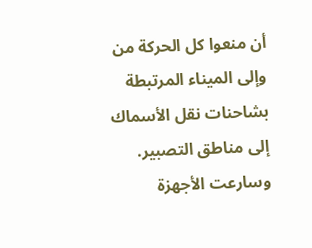أن منعوا كل الحركة من وإلى الميناء المرتبطة بشاحنات نقل الأسماك إلى مناطق التصبير.
وسارعت الأجهزة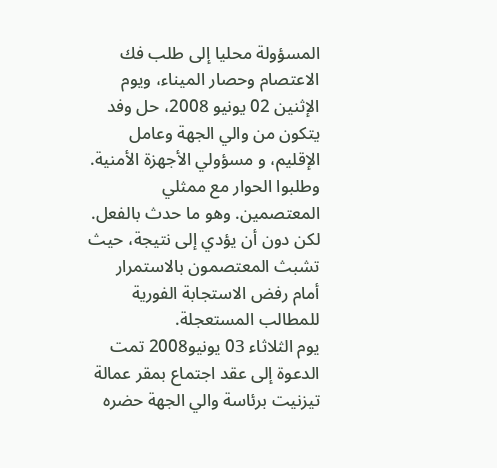المسؤولة محليا إلى طلب فك الاعتصام وحصار الميناء، ويوم الإثنين 02 يونيو 2008، حل وفد يتكون من والي الجهة وعامل الإقليم، و مسؤولي الأجهزة الأمنية. وطلبوا الحوار مع ممثلي المعتصمين. وهو ما حدث بالفعل. لكن دون أن يؤدي إلى نتيجة، حيث تشبث المعتصمون بالاستمرار أمام رفض الاستجابة الفورية للمطالب المستعجلة.
يوم الثلاثاء 03 يونيو2008 تمت الدعوة إلى عقد اجتماع بمقر عمالة تيزنيت برئاسة والي الجهة حضره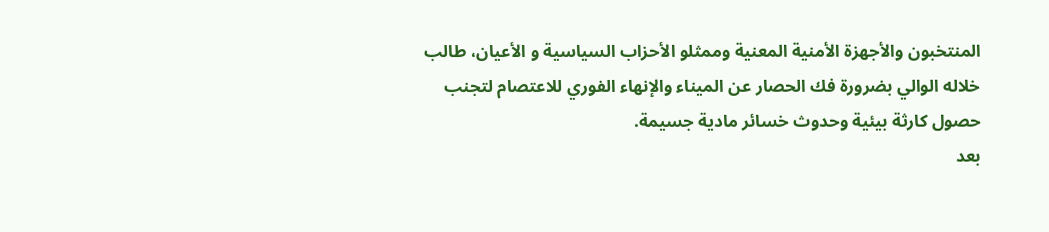المنتخبون والأجهزة الأمنية المعنية وممثلو الأحزاب السياسية و الأعيان، طالب خلاله الوالي بضرورة فك الحصار عن الميناء والإنهاء الفوري للاعتصام لتجنب حصول كارثة بيئية وحدوث خسائر مادية جسيمة.
بعد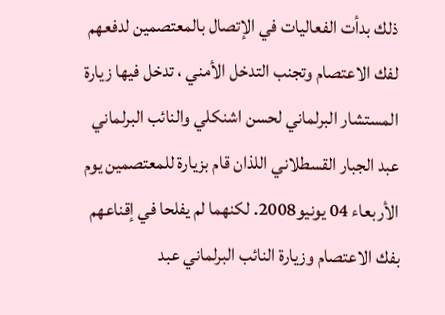ذلك بدأت الفعاليات في الإتصال بالمعتصمين لدفعهم لفك الاعتصام وتجنب التدخل الأمني ، تدخل فيها زيارة المستشار البرلماني لحسن اشنكلي والنائب البرلماني عبد الجبار القسطلاني اللذان قام بزيارة للمعتصمين يوم الأربعاء 04 يونيو2008. لكنهما لم يفلحا في إقناعهم بفك الاعتصام وزيارة النائب البرلماني عبد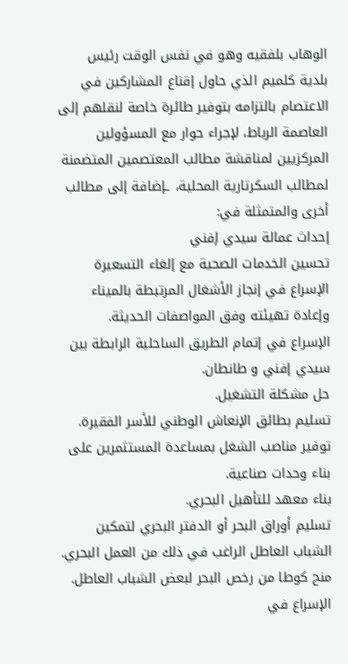الوهاب بلفقيه وهو في نفس الوقت رئيس بلدية كلميم الذي حاول إقناع المشاركين في الاعتصام بالتزامه بتوفير طائرة خاصة لنقلهم إلى العاصمة الرباط، لإجراء حوار مع المسؤولين المركزيين لمناقشة مطالب المعتصمين المتضمنة لمطالب السكرتارية المحلية، ـإضافة إلى مطالب أخرى والمتمثلة في:
إحداث عمالة سيدي إفني
تحسين الخدمات الصحية مع إلغاء التسعيرة
الإسراع في إنجاز الأشغال المرتبطة بالميناء وإعادة تهيئته وفق المواصفات الحديثة.
الإسراع في إتمام الطريق الساحلية الرابطة بين سيدي إفني و طانطان.
حل مشكلة التشغيل.
تسليم بطائق الإنعاش الوطني للأسر الفقيرة.
توفير مناصب الشغل بمساعدة المستثمرين على بناء وحدات صناعية.
بناء معهد للتأهيل البحري.
تسليم أوراق البحر أو الدفتر البحري لتمكين الشباب العاطل الراغب في ذلك من العمل البحري.
منح كوطا من رخص البحر لبعض الشباب العاطل.
الإسراع في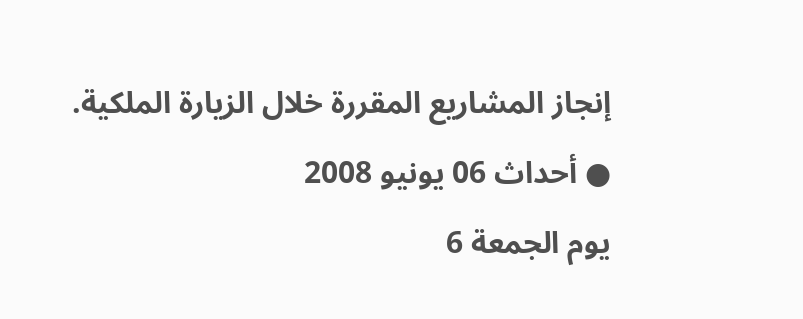إنجاز المشاريع المقررة خلال الزيارة الملكية.
● أحداث 06 يونيو 2008
يوم الجمعة 6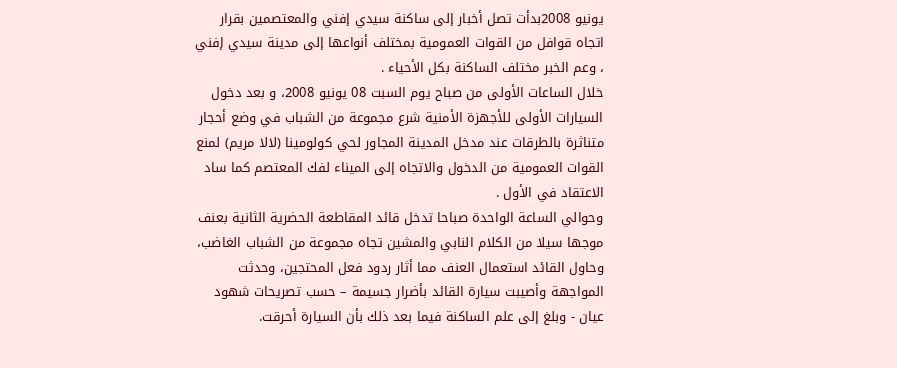يونيو 2008بدأت تصل أخبار إلى ساكنة سيدي إفني والمعتصمين بقرار اتجاه قوافل من القوات العمومية بمختلف أنواعها إلى مدينة سيدي إفني ، وعم الخبر مختلف الساكنة بكل الأحياء .
خلال الساعات الأولى من صباح يوم السبت 08 يونيو 2008، و بعد دخول السيارات الأولى للأجهزة الأمنية شرع مجموعة من الشباب في وضع أحجار متناثرة بالطرقات عند مدخل المدينة المجاور لحي كولومينا (لالا مريم) لمنع القوات العمومية من الدخول والاتجاه إلى الميناء لفك المعتصم كما ساد الاعتقاد في الأول .
وحوالي الساعة الواحدة صباحا تدخل قائد المقاطعة الحضرية الثانية بعنف موجها سيلا من الكلام النابي والمشين تجاه مجموعة من الشباب الغاضب، وحاول القائد استعمال العنف مما أثار ردود فعل المحتجين، وحدثت المواجهة وأصيبت سيارة القائد بأضرار جسيمة – حسب تصريحات شهود عيان - وبلغ إلى علم الساكنة فيما بعد ذلك بأن السيارة أحرقت.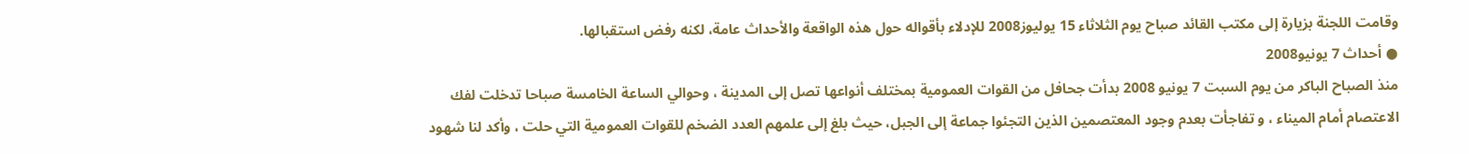وقامت اللجنة بزيارة إلى مكتب القائد صباح يوم الثلاثاء 15 يوليوز2008 للإدلاء بأقواله حول هذه الواقعة والأحداث عامة، لكنه رفض استقبالها.
● أحداث 7 يونيو2008
منذ الصباح الباكر من يوم السبت 7 يونيو 2008 بدأت جحافل من القوات العمومية بمختلف أنواعها تصل إلى المدينة ، وحوالي الساعة الخامسة صباحا تدخلت لفك الاعتصام أمام الميناء ، و تفاجأت بعدم وجود المعتصمين الذين التجئوا جماعة إلى الجبل، حيث بلغ إلى علمهم العدد الضخم للقوات العمومية التي حلت ، وأكد لنا شهود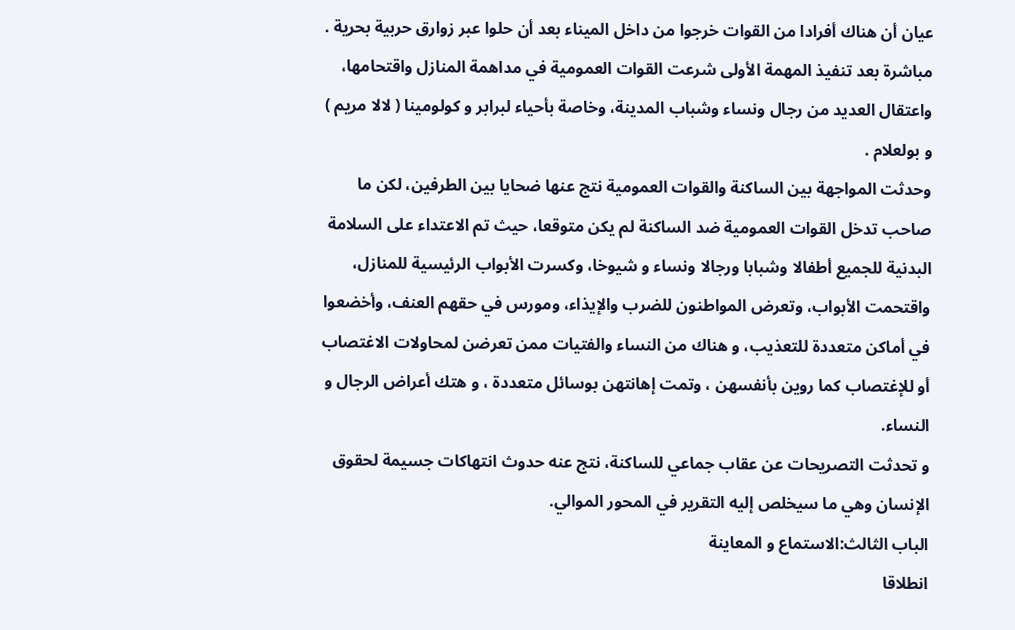عيان أن هناك أفرادا من القوات خرجوا من داخل الميناء بعد أن حلوا عبر زوارق حربية بحرية .
مباشرة بعد تنفيذ المهمة الأولى شرعت القوات العمومية في مداهمة المنازل واقتحامها، واعتقال العديد من رجال ونساء وشباب المدينة، وخاصة بأحياء لبرابر و كولومينا ( لالا مريم ) و بولعلام .
وحدثت المواجهة بين الساكنة والقوات العمومية نتج عنها ضحايا بين الطرفين، لكن ما صاحب تدخل القوات العمومية ضد الساكنة لم يكن متوقعا، حيث تم الاعتداء على السلامة البدنية للجميع أطفالا وشبابا ورجالا ونساء و شيوخا، وكسرت الأبواب الرئيسية للمنازل، واقتحمت الأبواب، وتعرض المواطنون للضرب والإيذاء، ومورس في حقهم العنف، وأخضعوا في أماكن متعددة للتعذيب، و هناك من النساء والفتيات ممن تعرضن لمحاولات الاغتصاب أو للإغتصاب كما روين بأنفسهن ، وتمت إهانتهن بوسائل متعددة ، و هتك أعراض الرجال و النساء.
و تحدثت التصريحات عن عقاب جماعي للساكنة، نتج عنه حدوث انتهاكات جسيمة لحقوق الإنسان وهي ما سيخلص إليه التقرير في المحور الموالي.
الباب الثالث:الاستماع و المعاينة
انطلاقا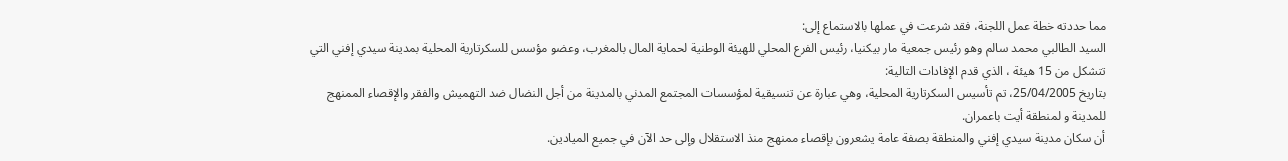مما حددته خطة عمل اللجنة، فقد شرعت في عملها بالاستماع إلى:
السيد الطالبي محمد سالم وهو رئيس جمعية مار بيكنيا، رئيس الفرع المحلي للهيئة الوطنية لحماية المال بالمغرب، وعضو مؤسس للسكرتارية المحلية بمدينة سيدي إفني التي تتشكل من 15 هيئة ، الذي قدم الإفادات التالية:
بتاريخ 25/04/2005، تم تأسيس السكرتارية المحلية، وهي عبارة عن تنسيقية لمؤسسات المجتمع المدني بالمدينة من أجل النضال ضد التهميش والفقر والإقصاء الممنهج للمدينة و لمنطقة أيت باعمران.
أن سكان مدينة سيدي إفني والمنطقة بصفة عامة يشعرون بإقصاء ممنهج منذ الاستقلال وإلى حد الآن في جميع الميادين.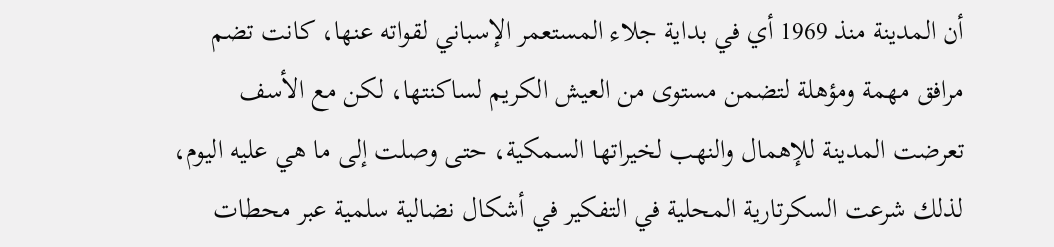أن المدينة منذ 1969 أي في بداية جلاء المستعمر الإسباني لقواته عنها، كانت تضم مرافق مهمة ومؤهلة لتضمن مستوى من العيش الكريم لساكنتها، لكن مع الأسف تعرضت المدينة للإهمال والنهب لخيراتها السمكية، حتى وصلت إلى ما هي عليه اليوم، لذلك شرعت السكرتارية المحلية في التفكير في أشكال نضالية سلمية عبر محطات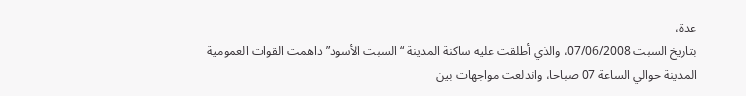عدة،
بتاريخ السبت 07/06/2008، والذي أطلقت عليه ساكنة المدينة “السبت الأسود” داهمت القوات العمومية المدينة حوالي الساعة 07 صباحا، واندلعت مواجهات بين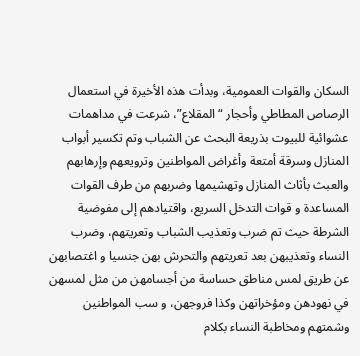السكان والقوات العمومية، وبدأت هذه الأخيرة في استعمال الرصاص المطاطي وأحجار “المقلاع”، شرعت في مداهمات عشوائية للبيوت بذريعة البحث عن الشباب وتم تكسير أبواب المنازل وسرقة أمتعة وأغراض المواطنين وترويعهم وإرهابهم والعبث بأثاث المنازل وتهشيمها وضربهم من طرف القوات المساعدة و قوات التدخل السريع، واقتيادهم إلى مفوضية الشرطة حيث تم ضرب وتعذيب الشباب وتعريتهم، وضرب النساء وتعذيبهن بعد تعريتهم والتحرش بهن جنسيا و اغتصابهن عن طريق لمس مناطق حساسة من أجسامهن من مثل لمسهن في نهودهن ومؤخراتهن وكذا فروجهن، و سب المواطنين وشمتهم ومخاطبة النساء بكلام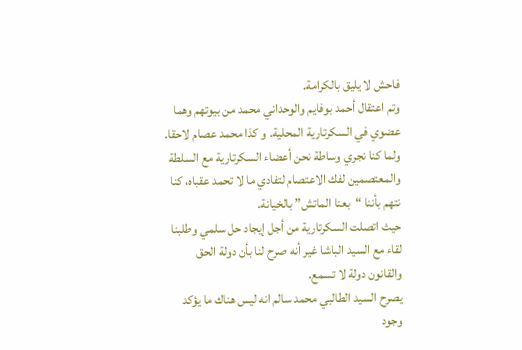فاحش لا يليق بالكرامة.
وتم اعتقال أحمد بوفايم والوحداني محمد من بيوتهم وهما عضوي في السكرتارية المحلية. و كذا محمد عصام لاحقا. ولما كنا نجري وساطة نحن أعضاء السكرتارية مع السلطة والمعتصمين لفك الاعتصام لتفادي ما لا تحمد عقباه، كنا نتهم بأننا “بعنا الماتش” بالخيانة.
حيث اتصلت السكرتارية من أجل إيجاد حل سلمي وطلبنا لقاء مع السيد الباشا غير أنه صرح لنا بأن دولة الحق والقانون دولة لا تسمع.
يصرح السيد الطالبي محمد سالم انه ليس هناك ما يؤكد وجود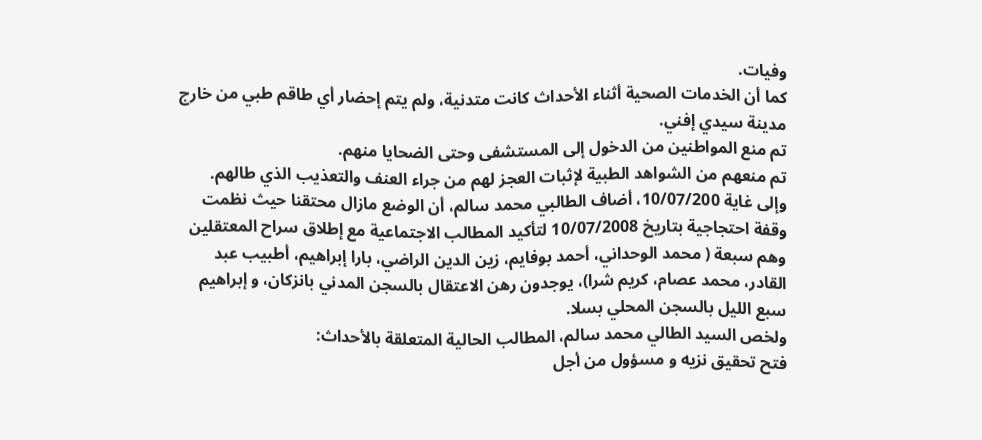وفيات.
كما أن الخدمات الصحية أثناء الأحداث كانت متدنية، ولم يتم إحضار أي طاقم طبي من خارج مدينة سيدي إفني.
تم منع المواطنين من الدخول إلى المستشفى وحتى الضحايا منهم.
تم منعهم من الشواهد الطبية لإثبات العجز لهم من جراء العنف والتعذيب الذي طالهم.
وإلى غاية 10/07/200، أضاف الطالبي محمد سالم، أن الوضع مازال محتقنا حيث نظمت وقفة احتجاجية بتاريخ 10/07/2008 لتأكيد المطالب الاجتماعية مع إطلاق سراح المعتقلين وهم سبعة ( محمد الوحداني، أحمد بوفايم، زين الدين الراضي، بارا إبراهيم، أطبيب عبد القادر، محمد عصام، كريم شرا)، يوجدون رهن الاعتقال بالسجن المدني بانزكان، و إبراهيم سبع الليل بالسجن المحلي بسلا.
ولخص السيد الطالي محمد سالم، المطالب الحالية المتعلقة بالأحداث:
فتح تحقيق نزيه و مسؤول من أجل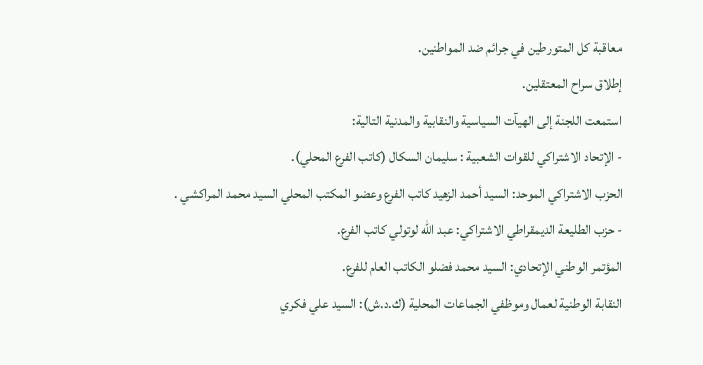معاقبة كل المتورطين في جرائم ضد المواطنين.
إطلاق سراح المعتقلين.
استمعت اللجنة إلى الهيآت السياسية والنقابية والمدنية التالية:
- الإتحاد الاشتراكي للقوات الشعبية : سليمان السكال (كاتب الفرع المحلي).
الحزب الاشتراكي الموحد: السيد أحمد الزهيد كاتب الفرع وعضو المكتب المحلي السيد محمد المراكشي .
- حزب الطليعة الديمقراطي الاشتراكي: عبد الله لوتولي كاتب الفرع.
المؤتمر الوطني الإتحادي: السيد محمد فضلو الكاتب العام للفرع.
النقابة الوطنية لعمال وموظفي الجماعات المحلية (ك.د.ش): السيد علي فكري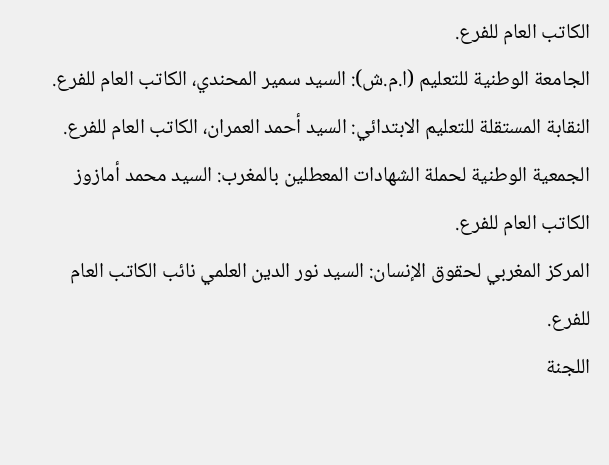الكاتب العام للفرع.
الجامعة الوطنية للتعليم (ا.م.ش): السيد سمير المحندي، الكاتب العام للفرع.
النقابة المستقلة للتعليم الابتدائي: السيد أحمد العمران، الكاتب العام للفرع.
الجمعية الوطنية لحملة الشهادات المعطلين بالمغرب: السيد محمد أمازوز الكاتب العام للفرع.
المركز المغربي لحقوق الإنسان: السيد نور الدين العلمي نائب الكاتب العام للفرع.
اللجنة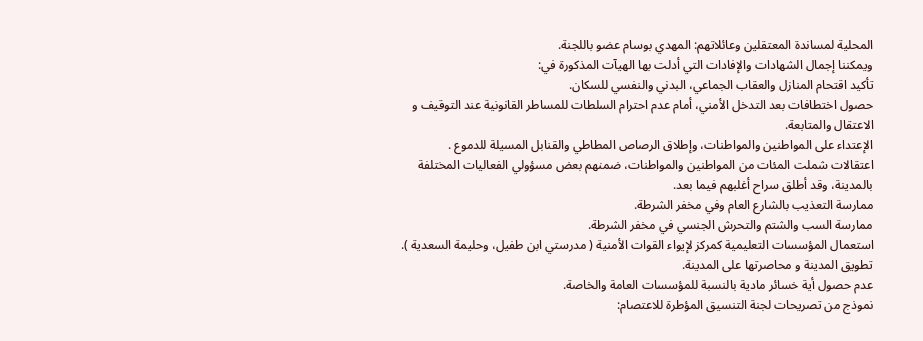المحلية لمساندة المعتقلين وعائلاتهم: المهدي بوسام عضو باللجنة.
ويمكننا إجمال الشهادات والإفادات التي أدلت بها الهيآت المذكورة في:
تأكيد اقتحام المنازل والعقاب الجماعي، البدني والنفسي للسكان.
حصول اختطافات بعد التدخل الأمني، أمام عدم احترام السلطات للمساطر القانونية عند التوقيف و الاعتقال والمتابعة.
الإعتداء على المواطنين والمواطنات، وإطلاق الرصاص المطاطي والقنابل المسيلة للدموع .
اعتقالات شملت المئات من المواطنين والمواطنات، ضمنهم بعض مسؤولي الفعاليات المختلفة بالمدينة، وقد أطلق سراح أغلبهم فيما بعد.
ممارسة التعذيب بالشارع العام وفي مخفر الشرطة.
ممارسة السب والشتم والتحرش الجنسي في مخفر الشرطة.
استعمال المؤسسات التعليمية كمركز لإيواء القوات الأمنية ( مدرستي ابن طفيل، وحليمة السعدية ).
تطويق المدينة و محاصرتها على المدينة.
عدم حصول أية خسائر مادية بالنسبة للمؤسسات العامة والخاصة.
نموذج من تصريحات لجنة التنسيق المؤطرة للاعتصام: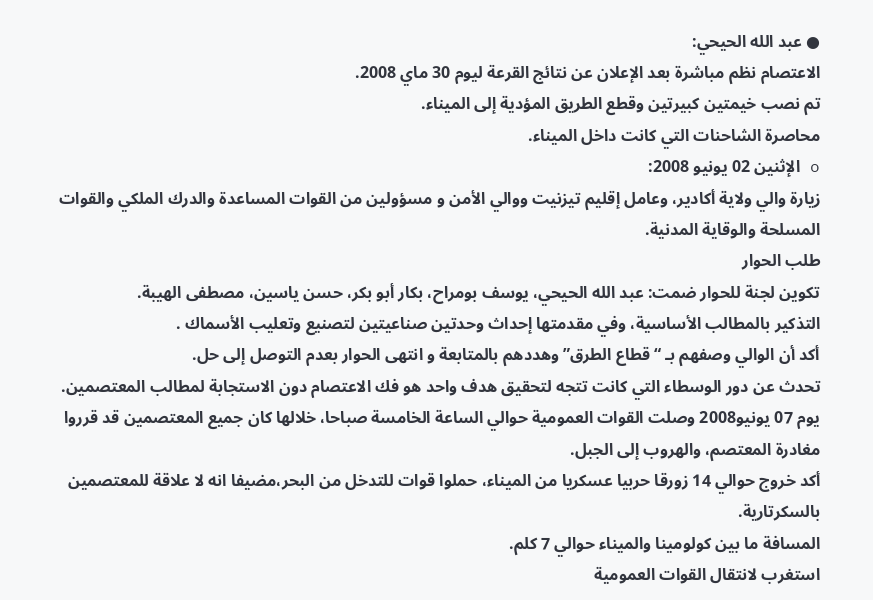● عبد الله الحيحي:
الاعتصام نظم مباشرة بعد الإعلان عن نتائج القرعة ليوم 30 ماي 2008.
تم نصب خيمتين كبيرتين وقطع الطريق المؤدية إلى الميناء.
محاصرة الشاحنات التي كانت داخل الميناء.
o الإثنين 02 يونيو 2008:
زيارة والي ولاية أكادير، وعامل إقليم تيزنيت ووالي الأمن و مسؤولين من القوات المساعدة والدرك الملكي والقوات المسلحة والوقاية المدنية.
طلب الحوار
تكوين لجنة للحوار ضمت: عبد الله الحيحي، يوسف بومراح، بكار أبو بكر، حسن ياسين، مصطفى الهيبة.
التذكير بالمطالب الأساسية، وفي مقدمتها إحداث وحدتين صناعيتين لتصنيع وتعليب الأسماك .
أكد أن الوالي وصفهم بـ “قطاع الطرق”وهددهم بالمتابعة و انتهى الحوار بعدم التوصل إلى حل.
تحدث عن دور الوسطاء التي كانت تتجه لتحقيق هدف واحد هو فك الاعتصام دون الاستجابة لمطالب المعتصمين.
يوم 07 يونيو2008 وصلت القوات العمومية حوالي الساعة الخامسة صباحا، خلالها كان جميع المعتصمين قد قرروا مغادرة المعتصم، والهروب إلى الجبل.
أكد خروج حوالي 14 زورقا حربيا عسكريا من الميناء، حملوا قوات للتدخل من البحر،مضيفا انه لا علاقة للمعتصمين بالسكرتارية.
المسافة ما بين كولومينا والميناء حوالي 7 كلم.
استغرب لانتقال القوات العمومية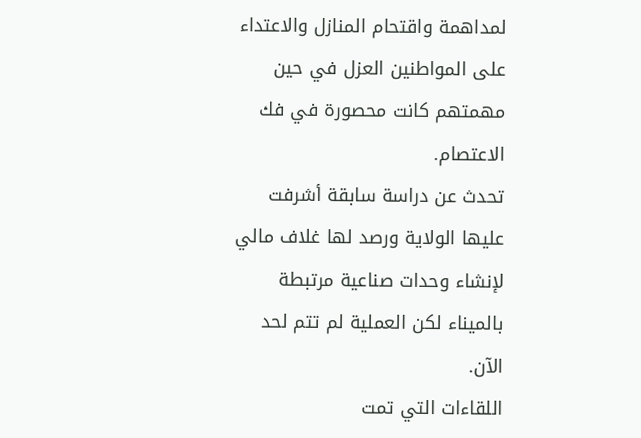لمداهمة واقتحام المنازل والاعتداء على المواطنين العزل في حين مهمتهم كانت محصورة في فك الاعتصام.
تحدث عن دراسة سابقة أشرفت عليها الولاية ورصد لها غلاف مالي لإنشاء وحدات صناعية مرتبطة بالميناء لكن العملية لم تتم لحد الآن.
اللقاءات التي تمت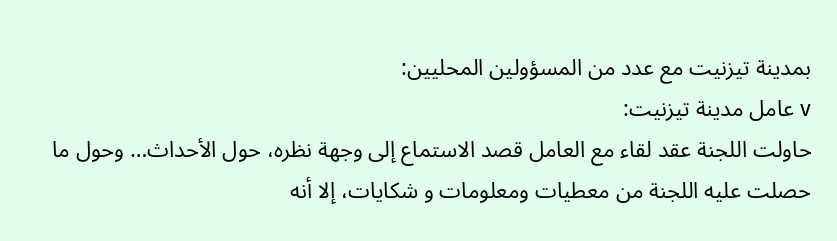بمدينة تيزنيت مع عدد من المسؤولين المحليين:
v عامل مدينة تيزنيت:
حاولت اللجنة عقد لقاء مع العامل قصد الاستماع إلى وجهة نظره، حول الأحداث… وحول ما حصلت عليه اللجنة من معطيات ومعلومات و شكايات، إلا أنه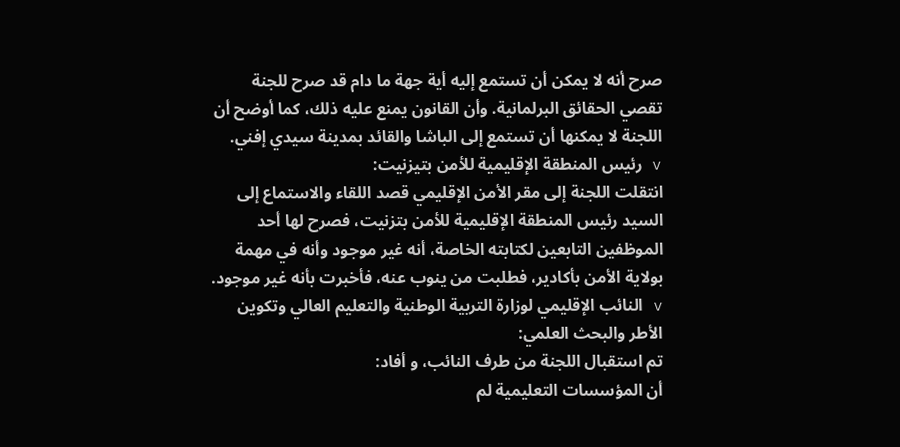صرح أنه لا يمكن أن تستمع إليه أية جهة ما دام قد صرح للجنة تقصي الحقائق البرلمانية. وأن القانون يمنع عليه ذلك، كما أوضح أن اللجنة لا يمكنها أن تستمع إلى الباشا والقائد بمدينة سيدي إفني.
v رئيس المنطقة الإقليمية للأمن بتيزنيت:
انتقلت اللجنة إلى مقر الأمن الإقليمي قصد اللقاء والاستماع إلى السيد رئيس المنطقة الإقليمية للأمن بتزنيت، فصرح لها أحد الموظفين التابعين لكتابته الخاصة، أنه غير موجود وأنه في مهمة بولاية الأمن بأكادير، فطلبت من ينوب عنه، فأخبرت بأنه غير موجود.
v النائب الإقليمي لوزارة التربية الوطنية والتعليم العالي وتكوين الأطر والبحث العلمي:
تم استقبال اللجنة من طرف النائب، و أفاد:
أن المؤسسات التعليمية لم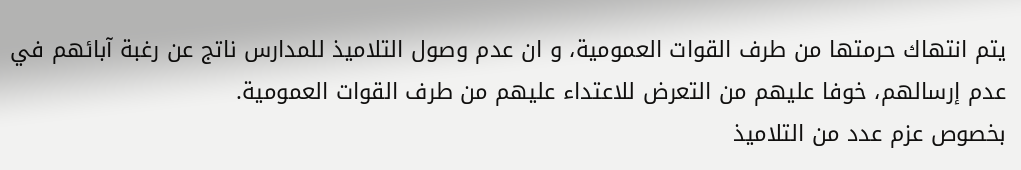يتم انتهاك حرمتها من طرف القوات العمومية، و ان عدم وصول التلاميذ للمدارس ناتج عن رغبة آبائهم في عدم إرسالهم، خوفا عليهم من التعرض للاعتداء عليهم من طرف القوات العمومية.
بخصوص عزم عدد من التلاميذ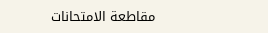مقاطعة الامتحانات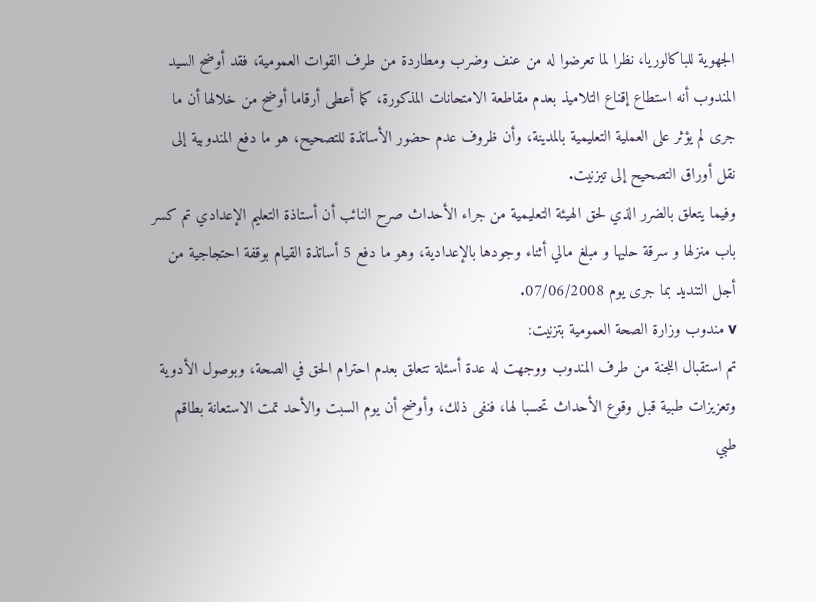الجهوية للباكالوريا، نظرا لما تعرضوا له من عنف وضرب ومطاردة من طرف القوات العمومية، فقد أوضح السيد المندوب أنه استطاع إقناع التلاميذ بعدم مقاطعة الامتحانات المذكورة، كما أعطى أرقاما أوضح من خلالها أن ما جرى لم يؤثر على العملية التعليمية بالمدينة، وأن ظروف عدم حضور الأساتذة للتصحيح، هو ما دفع المندوبية إلى نقل أوراق التصحيح إلى تيزنيت.
وفيما يتعلق بالضرر الذي لحق الهيئة التعليمية من جراء الأحداث صرح النائب أن أستاذة التعليم الإعدادي تم كسر باب منزلها و سرقة حليها و مبلغ مالي أثناء وجودها بالإعدادية، وهو ما دفع 5 أساتذة القيام بوقفة احتجاجية من أجل التنديد بما جرى يوم 07/06/2008.
v مندوب وزارة الصحة العمومية بتزنيت:
تم استقبال اللجنة من طرف المندوب ووجهت له عدة أسئلة تتعلق بعدم احترام الحق في الصحة، وبوصول الأدوية وتعزيزات طبية قبل وقوع الأحداث تحسبا لها، فنفى ذلك، وأوضح أن يوم السبت والأحد تمت الاستعانة بطاقم طبي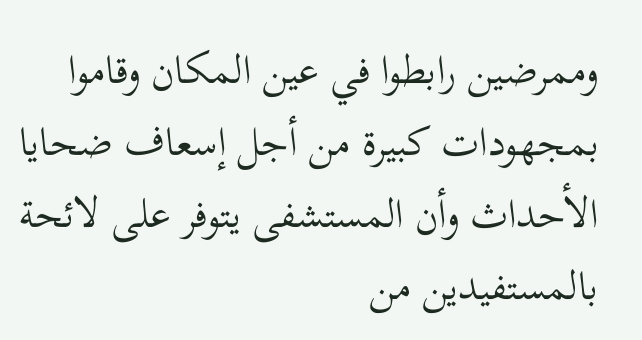وممرضين رابطوا في عين المكان وقاموا بمجهودات كبيرة من أجل إسعاف ضحايا الأحداث وأن المستشفى يتوفر على لائحة بالمستفيدين من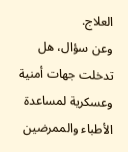العلاج.
وعن سؤال، هل تدخلت جهات أمنية وعسكرية لمساعدة الأطباء والممرضين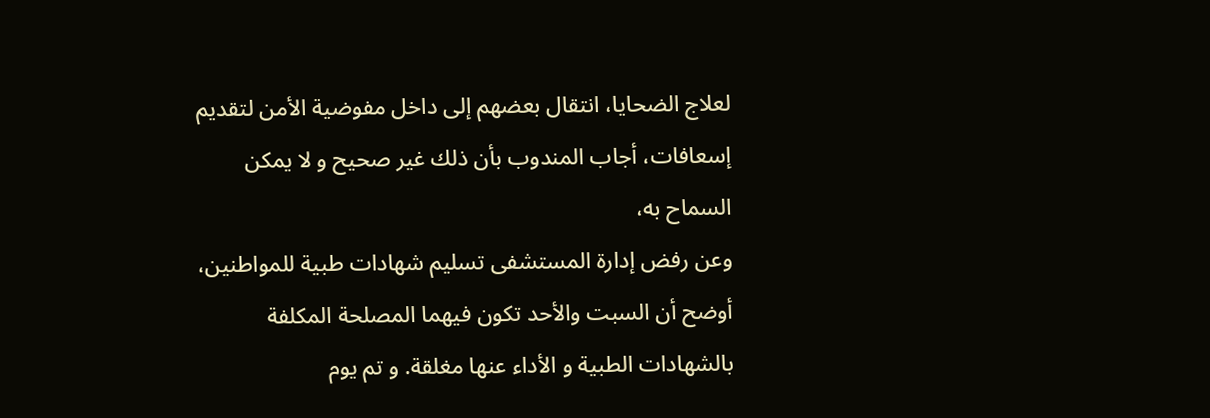لعلاج الضحايا، انتقال بعضهم إلى داخل مفوضية الأمن لتقديم إسعافات، أجاب المندوب بأن ذلك غير صحيح و لا يمكن السماح به،
وعن رفض إدارة المستشفى تسليم شهادات طبية للمواطنين، أوضح أن السبت والأحد تكون فيهما المصلحة المكلفة بالشهادات الطبية و الأداء عنها مغلقة. و تم يوم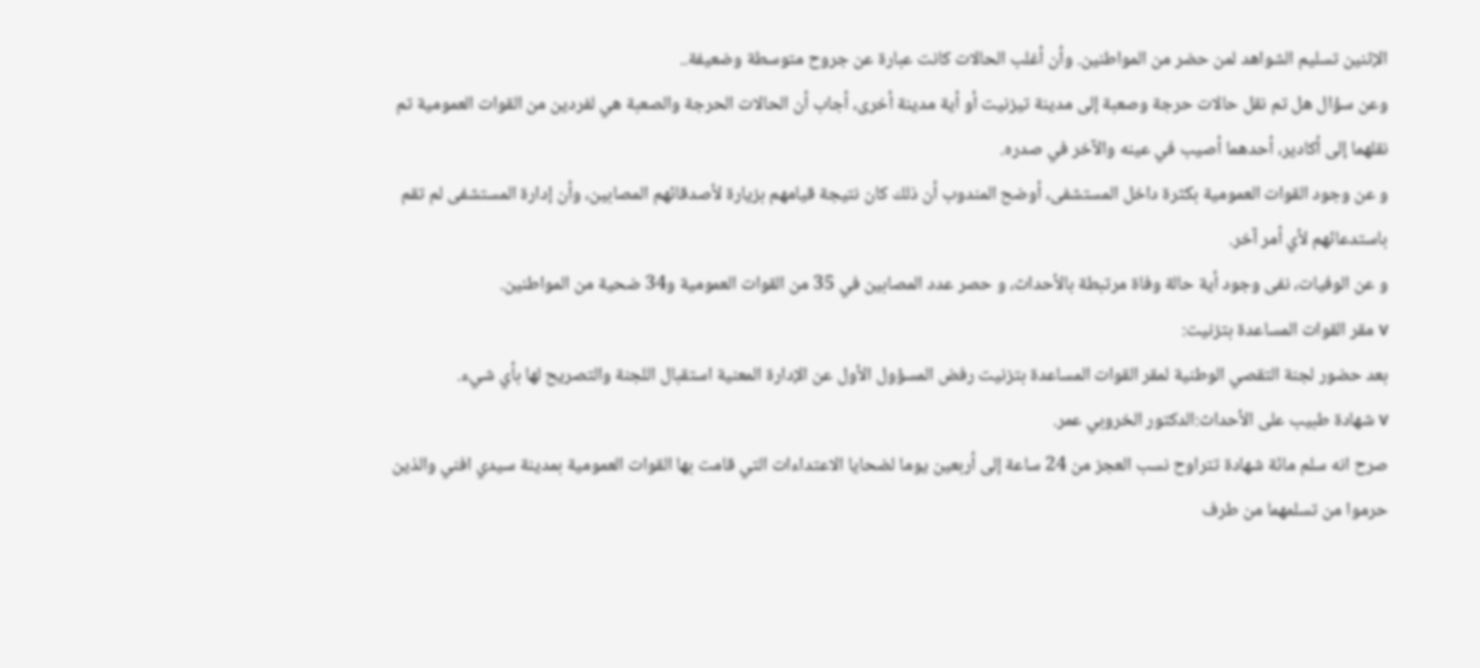الإثنين تسليم الشواهد لمن حضر من المواطنين. وأن أغلب الحالات كانت عبارة عن جروح متوسطة وضعيفة..
وعن سؤال هل تم نقل حالات حرجة وصعبة إلى مدينة تيزنيت أو أية مدينة أخرى، أجاب أن الحالات الحرجة والصعبة هي لفردين من القوات العمومية تم نقلهما إلى أكادير، أحدهما أصيب في عينه والآخر في صدره.
و عن وجود القوات العمومية بكثرة داخل المستشفى، أوضح المندوب أن ذلك كان نتيجة قيامهم بزيارة لأصدقائهم المصابين، وأن إدارة المستشفى لم تقم باستدعائهم لأي أمر آخر.
و عن الوفيات، نفى وجود أية حالة وفاة مرتبطة بالأحداث، و حصر عدد المصابين في 35 من القوات العمومية و34 ضحية من المواطنين.
v مقر القوات المساعدة بتزنيت:
بعد حضور لجنة التقصي الوطنية لمقر القوات المساعدة بتزنيت رفض المسؤول الأول عن الإدارة المعنية استقبال اللجنة والتصريح لها بأي شيء.
v شهادة طبيب على الأحداث:الدكتور الخروبي عمر.
صرح انه سلم مائة شهادة تتراوح نسب العجز من 24 ساعة إلى أربعين يوما لضحايا الاعتداءات التي قامت بها القوات العمومية بمدينة سيدي افني والذين حرموا من تسلمهما من طرف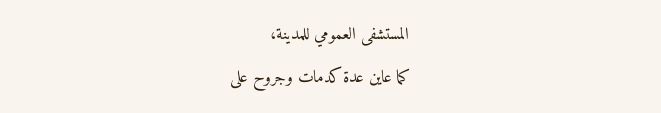المستشفى العمومي للمدينة،
كما عاين عدة كدمات وجروح على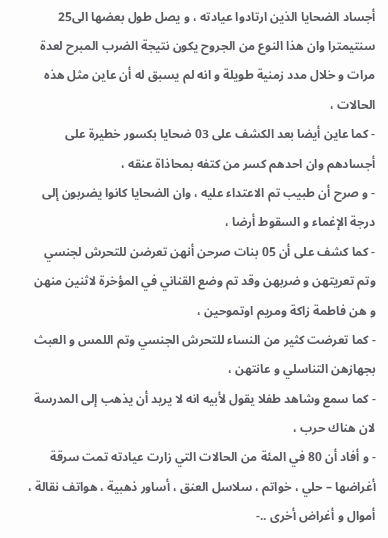أجساد الضحايا الذين ارتادوا عيادته ، و يصل طول بعضها الى25 سنتيمترا وان هذا النوع من الجروح يكون نتيجة الضرب المبرح لعدة مرات و خلال مدد زمنية طويلة و انه لم يسبق له أن عاين مثل هذه الحالات ،
- كما عاين أيضا بعد الكشف على 03 ضحايا بكسور خطيرة على أجسادهم وان احدهم كسر من كتفه بمحاذاة عنقه ،
- و صرح أن طبيب تم الاعتداء عليه ، وان الضحايا كانوا يضربون إلى درجة الإغماء و السقوط أرضا ،
- كما كشف على أن 05 بنات صرحن أنهن تعرضن للتحرش لجنسي وتم تعريتهن و ضربهن وقد تم وضع القناني في المؤخرة لاثنين منهن و هن فاطمة زاكة ومريم اوتموحين ،
- كما تعرضت كثير من النساء للتحرش الجنسي وتم اللمس و العبث بجهازهن التناسلي و عانتهن ،
- كما سمع وشاهد طفلا يقول لأبيه انه لا يريد أن يذهب إلى المدرسة لان هناك حرب ،
- و أفاد أن 80 في المئة من الحالات التي زارت عيادته تمت سرقة أغراضها – حلي ، خواتم ، سلاسل العنق ، أساور ذهبية ، هواتف نقالة ، أموال و أغراض أخرى ..-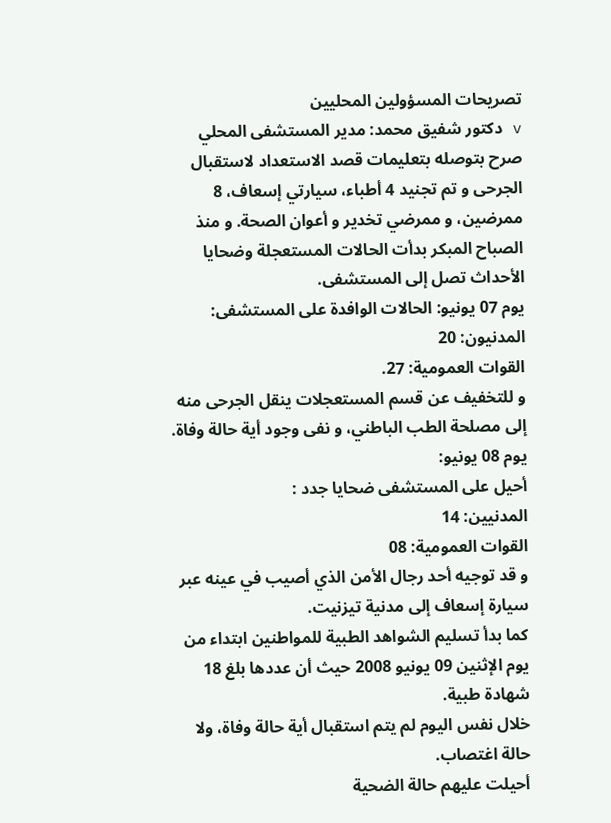تصريحات المسؤولين المحليين
v دكتور شفيق محمد: مدير المستشفى المحلي
صرح بتوصله بتعليمات قصد الاستعداد لاستقبال الجرحى و تم تجنيد 4 أطباء، سيارتي إسعاف، 8 ممرضين، و ممرضي تخدير و أعوان الصحة. و منذ الصباح المبكر بدأت الحالات المستعجلة وضحايا الأحداث تصل إلى المستشفى.
يوم 07 يونيو: الحالات الوافدة على المستشفى:
المدنيون: 20
القوات العمومية: 27.
و للتخفيف عن قسم المستعجلات ينقل الجرحى منه إلى مصلحة الطب الباطني، و نفى وجود أية حالة وفاة.
يوم 08 يونيو:
أحيل على المستشفى ضحايا جدد :
المدنيين: 14
القوات العمومية: 08
و قد توجيه أحد رجال الأمن الذي أصيب في عينه عبر سيارة إسعاف إلى مدنية تيزنيت.
كما بدأ تسليم الشواهد الطبية للمواطنين ابتداء من يوم الإثنين 09 يونيو 2008 حيث أن عددها بلغ 18 شهادة طبية.
خلال نفس اليوم لم يتم استقبال أية حالة وفاة، ولا حالة اغتصاب.
أحيلت عليهم حالة الضحية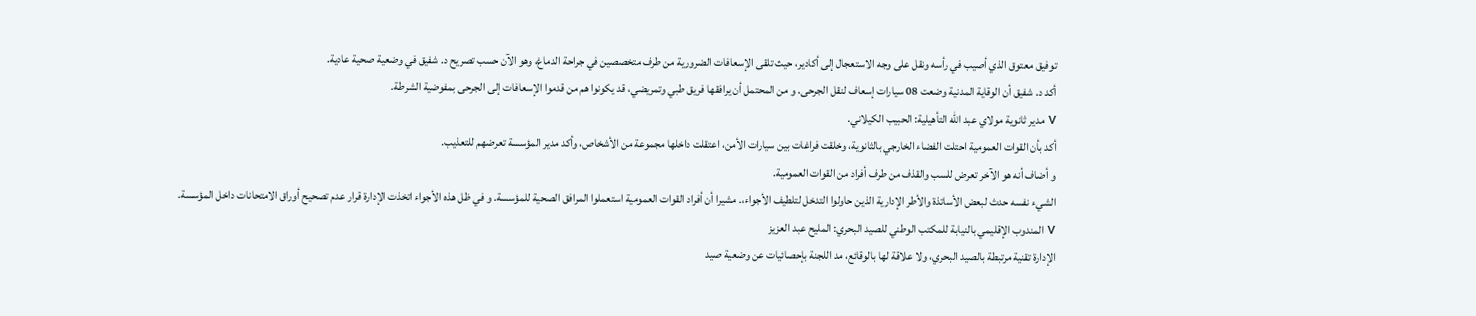توفيق معتوق الذي أصيب في رأسه ونقل على وجه الاستعجال إلى أكادير، حيث تلقى الإسعافات الضرورية من طرف متخصصين في جراحة الدماغ، وهو الآن حسب تصريح د. شفيق في وضعية صحية عادية.
أكد د. شفيق أن الوقاية المدنية وضعت 08 سيارات إسعاف لنقل الجرحى. و من المحتمل أن يرافقها فريق طبي وتمريضي، قد يكونوا هم من قدموا الإسعافات إلى الجرحى بمفوضية الشرطة.
v مدير ثانوية مولاي عبد الله التأهيلية: الحبيب الكيلاني.
أكد بأن القوات العمومية احتلت الفضاء الخارجي بالثانوية، وخلقت فراغات بين سيارات الأمن، اعتقلت داخلها مجموعة من الأشخاص، وأكد مدير المؤسسة تعرضهم للتعذيب.
و أضاف أنه هو الآخر تعرض للسب والقذف من طرف أفراد من القوات العمومية.
الشيء نفسه حدث لبعض الأساتذة والأطر الإدارية الذين حاولوا التدخل لتلطيف الأجواء،. مشيرا أن أفراد القوات العمومية استعملوا المرافق الصحية للمؤسسة. و في ظل هذه الأجواء اتخذت الإدارة قرار عدم تصحيح أوراق الامتحانات داخل المؤسسة.
v المندوب الإقليمي بالنيابة للمكتب الوطني للصيد البحري: المليح عبد العزيز
الإدارة تقنية مرتبطة بالصيد البحري، ولا علاقة لها بالوقائع، مد اللجنة بإحصائيات عن وضعية صيد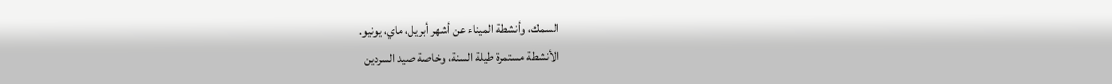السمك، وأنشطة الميناء عن أشهر أبريل، ماي، يونيو.
الأنشطة مستمرة طيلة السنة، وخاصة صيد السردين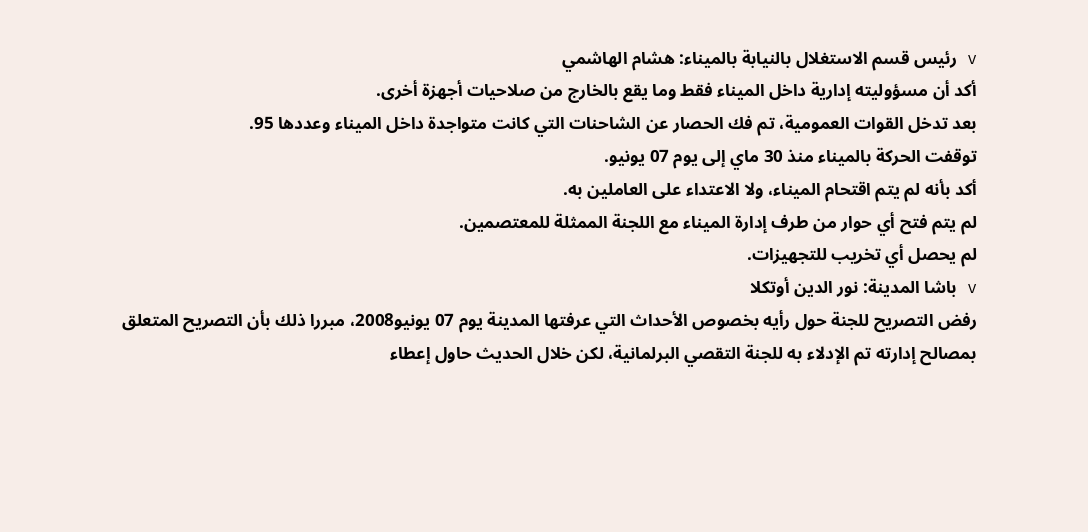v رئيس قسم الاستغلال بالنيابة بالميناء: هشام الهاشمي
أكد أن مسؤوليته إدارية داخل الميناء فقط وما يقع بالخارج من صلاحيات أجهزة أخرى.
بعد تدخل القوات العمومية، تم فك الحصار عن الشاحنات التي كانت متواجدة داخل الميناء وعددها 95.
توقفت الحركة بالميناء منذ 30 ماي إلى يوم 07 يونيو.
أكد بأنه لم يتم اقتحام الميناء، ولا الاعتداء على العاملين به.
لم يتم فتح أي حوار من طرف إدارة الميناء مع اللجنة الممثلة للمعتصمين.
لم يحصل أي تخريب للتجهيزات.
v باشا المدينة: نور الدين أوتكلا
رفض التصريح للجنة حول رأيه بخصوص الأحداث التي عرفتها المدينة يوم 07 يونيو2008، مبررا ذلك بأن التصريح المتعلق بمصالح إدارته تم الإدلاء به للجنة التقصي البرلمانية، لكن خلال الحديث حاول إعطاء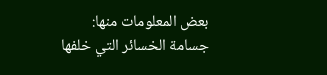بعض المعلومات منها:
جسامة الخسائر التي خلفها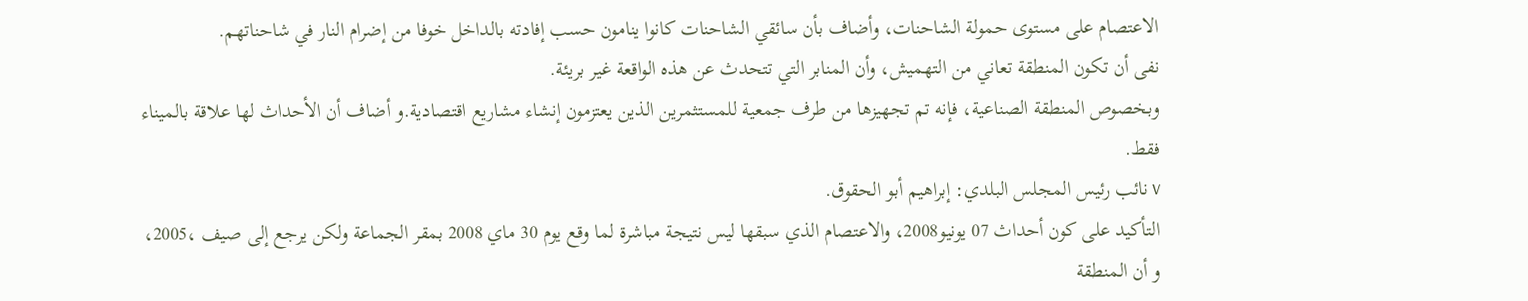الاعتصام على مستوى حمولة الشاحنات، وأضاف بأن سائقي الشاحنات كانوا ينامون حسب إفادته بالداخل خوفا من إضرام النار في شاحناتهم.
نفى أن تكون المنطقة تعاني من التهميش، وأن المنابر التي تتحدث عن هذه الواقعة غير بريئة.
وبخصوص المنطقة الصناعية، فإنه تم تجهيزها من طرف جمعية للمستثمرين الذين يعتزمون إنشاء مشاريع اقتصادية.و أضاف أن الأحداث لها علاقة بالميناء فقط.
v نائب رئيس المجلس البلدي: إبراهيم أبو الحقوق.
التأكيد على كون أحداث 07 يونيو2008، والاعتصام الذي سبقها ليس نتيجة مباشرة لما وقع يوم 30 ماي 2008 بمقر الجماعة ولكن يرجع إلى صيف ،2005، و أن المنطقة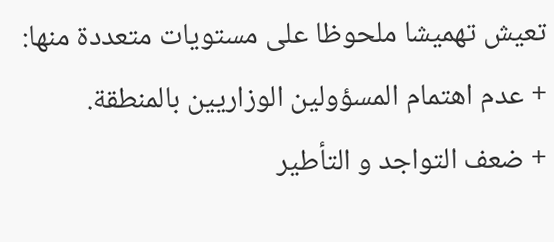تعيش تهميشا ملحوظا على مستويات متعددة منها:
+ عدم اهتمام المسؤولين الوزاريين بالمنطقة.
+ ضعف التواجد و التأطير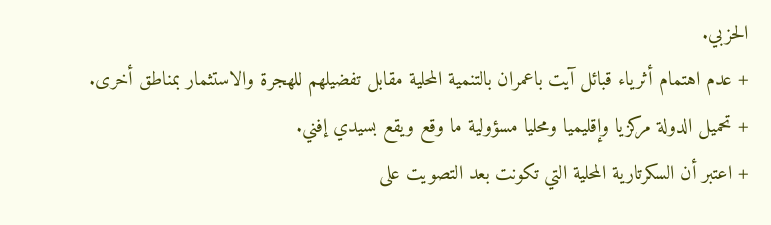الحزبي.
+ عدم اهتمام أثرياء قبائل آيت باعمران بالتنمية المحلية مقابل تفضيلهم للهجرة والاستثمار بمناطق أخرى.
+ تحميل الدولة مركزيا وإقليميا ومحليا مسؤولية ما وقع ويقع بسيدي إفني.
+ اعتبر أن السكرتارية المحلية التي تكونت بعد التصويت على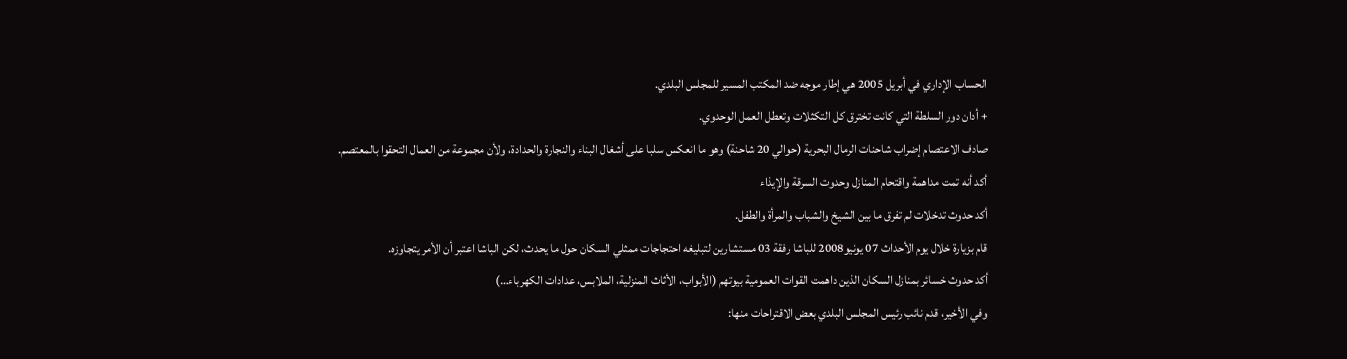الحساب الإداري في أبريل 2005 هي إطار موجه ضد المكتب المسير للمجلس البلدي.
+ أدان دور السلطة التي كانت تخترق كل التكثلات وتعطل العمل الوحدوي.
صادف الاعتصام إضراب شاحنات الرمال البحرية (حوالي 20 شاحنة) وهو ما انعكس سلبا على أشغال البناء والنجارة والحدادة، ولأن مجموعة من العمال التحقوا بالمعتصم.
أكد أنه تمت مداهمة واقتحام المنازل وحدوت السرقة والإيذاء
أكد حدوث تدخلات لم تفرق ما بين الشيخ والشباب والمرأة والطفل.
قام بزيارة خلال يوم الأحداث 07 يونيو2008 للباشا رفقة 03 مستشارين لتبليغه احتجاجات ممثلي السكان حول ما يحدث، لكن الباشا اعتبر أن الأمر يتجاوزه.
أكد حدوث خسائر بمنازل السكان الذين داهمت القوات العمومية بيوتهم (الأبواب، الأثاث المنزلية، الملابس، عدادات الكهرباء…)
وفي الأخير، قدم نائب رئيس المجلس البلدي بعض الاقتراحات منها: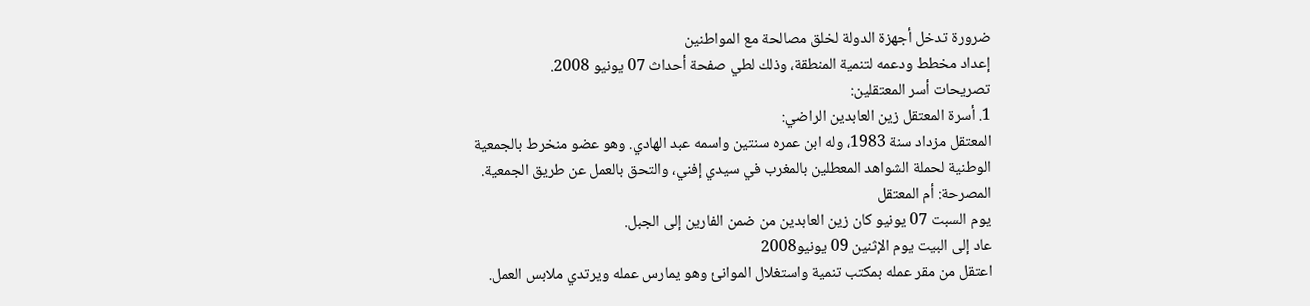ضرورة تدخل أجهزة الدولة لخلق مصالحة مع المواطنين
إعداد مخطط ودعمه لتنمية المنطقة، وذلك لطي صفحة أحداث 07 يونيو 2008.
تصريحات أسر المعتقلين:
1. أسرة المعتقل زين العابدين الراضي:
المعتقل مزداد سنة 1983، وله ابن عمره سنتين واسمه عبد الهادي. وهو عضو منخرط بالجمعية الوطنية لحملة الشواهد المعطلين بالمغرب في سيدي إفني، والتحق بالعمل عن طريق الجمعية.
المصرحة: أم المعتقل
يوم السبت 07 يونيو كان زين العابدين من ضمن الفارين إلى الجبل.
عاد إلى البيت يوم الإثنين 09 يونيو2008
اعتقل من مقر عمله بمكتب تنمية واستغلال الموانئ وهو يمارس عمله ويرتدي ملابس العمل.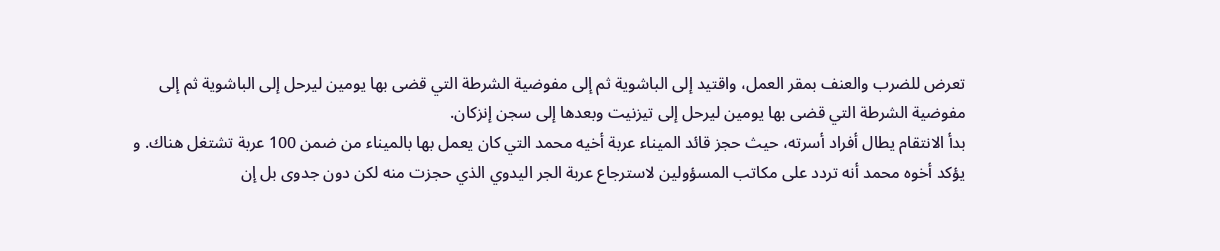تعرض للضرب والعنف بمقر العمل، واقتيد إلى الباشوية ثم إلى مفوضية الشرطة التي قضى بها يومين ليرحل إلى الباشوية ثم إلى مفوضية الشرطة التي قضى بها يومين ليرحل إلى تيزنيت وبعدها إلى سجن إنزكان.
بدأ الانتقام يطال أفراد أسرته، حيث حجز قائد الميناء عربة أخيه محمد التي كان يعمل بها بالميناء من ضمن 100 عربة تشتغل هناك. و يؤكد أخوه محمد أنه تردد على مكاتب المسؤولين لاسترجاع عربة الجر اليدوي الذي حجزت منه لكن دون جدوى بل إن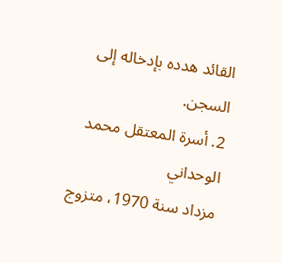القائد هدده بإدخاله إلى السجن.
2. أسرة المعتقل محمد الوحداني
مزداد سنة 1970، متزوج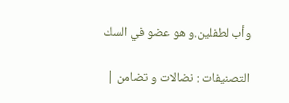وأب لطفلين.و هو عضو في السك

التصنيفات : نضالات و تضامن |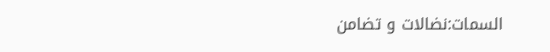السمات:نضالات و تضامن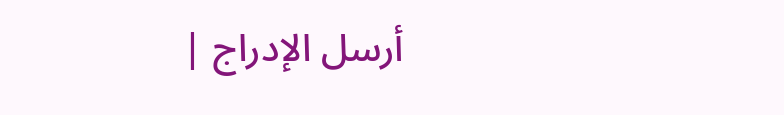أرسل الإدراج |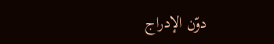دوّن الإدراج